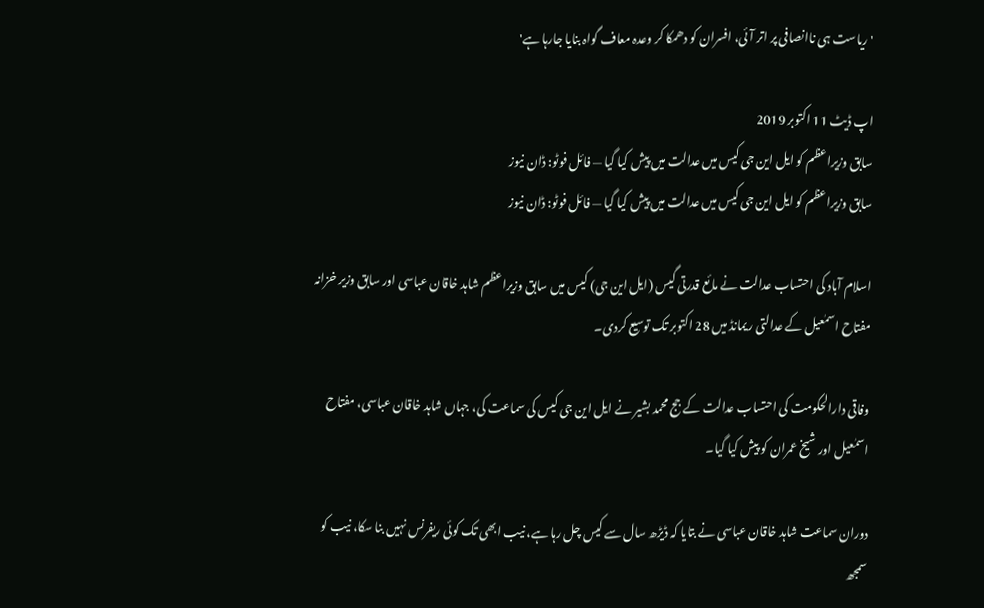'ریاست ہی ناانصافی پر اتر آئی، افسران کو دھمکا کر وعدہ معاف گواہ بنایا جارہا ہے'

اپ ڈیٹ 11 اکتوبر 2019
سابق وزیراعظم کو ایل این جی کیس میں عدالت میں پیش کیا گیا — فائل فوٹو: ڈان نیوز
سابق وزیراعظم کو ایل این جی کیس میں عدالت میں پیش کیا گیا — فائل فوٹو: ڈان نیوز

اسلام آباد کی احتساب عدالت نے مائع قدرتی گیس (ایل این جی) کیس میں سابق وزیراعظم شاہد خاقان عباسی اور سابق وزیر خزانہ مفتاح اسمٰعیل کے عدالتی ریمانڈ میں 28 اکتوبر تک توسیع کردی۔

وفاقی دارالحکومت کی احتساب عدالت کے جج محمد بشیر نے ایل این جی کیس کی سماعت کی، جہاں شاہد خاقان عباسی، مفتاح اسمٰعیل اور شیخ عمران کو پیش کیا گیا۔

دوران سماعت شاہد خاقان عباسی نے بتایا کہ ڈیڑھ سال سے کیس چل رہا ہے، نیب ابھی تک کوئی ریفرنس نہیں بنا سکا، نیب کو سمجھ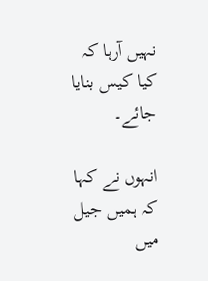نہیں آرہا کہ کیا کیس بنایا جائے۔

انہوں نے کہا کہ ہمیں جیل میں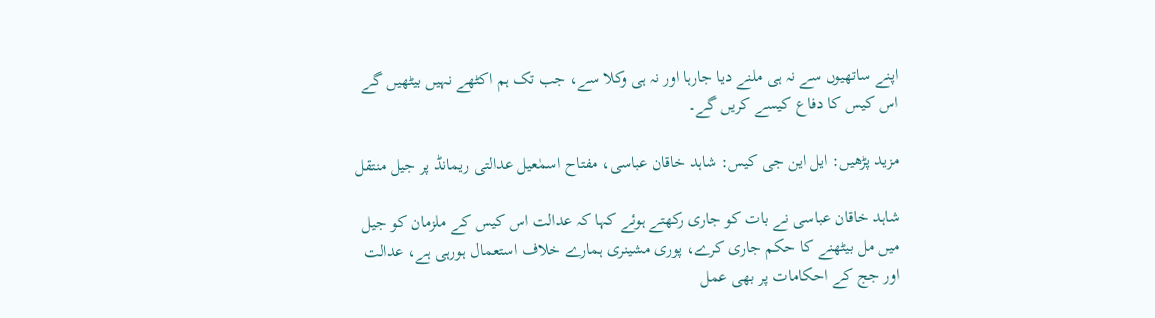اپنے ساتھیوں سے نہ ہی ملنے دیا جارہا اور نہ ہی وکلا سے، جب تک ہم اکٹھے نہیں بیٹھیں گے اس کیس کا دفاع کیسے کریں گے۔

مزید پڑھیں: ایل این جی کیس: شاہد خاقان عباسی، مفتاح اسمٰعیل عدالتی ریمانڈ پر جیل منتقل

شاہد خاقان عباسی نے بات کو جاری رکھتے ہوئے کہا کہ عدالت اس کیس کے ملزمان کو جیل میں مل بیٹھنے کا حکم جاری کرے، پوری مشینری ہمارے خلاف استعمال ہورہی ہے، عدالت اور جج کے احکامات پر بھی عمل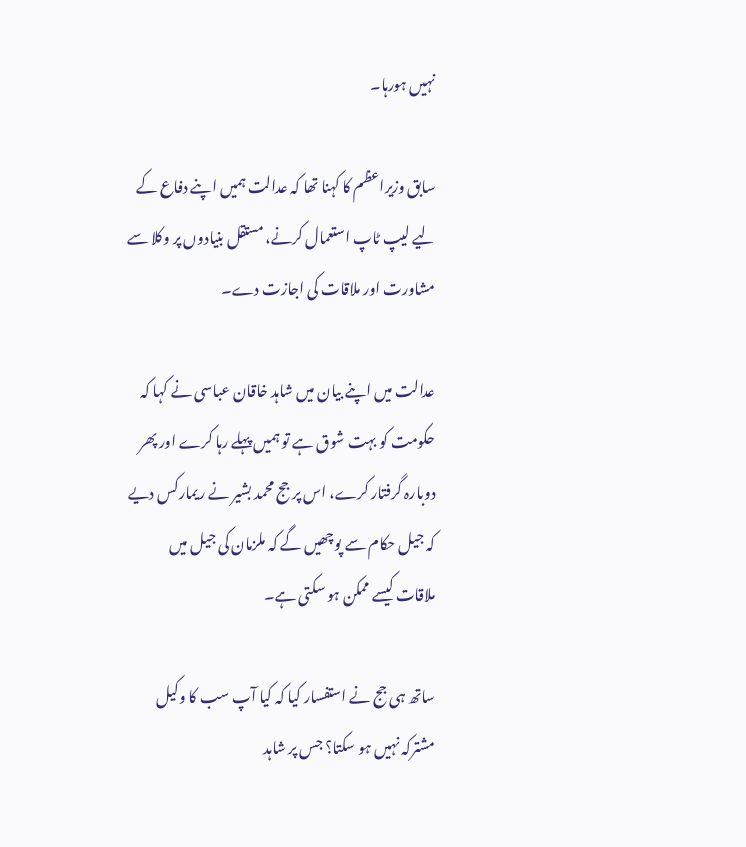نہیں ہورہا۔

سابق وزیراعظم کا کہنا تھا کہ عدالت ہمیں اپنے دفاع کے لیے لیپ ٹاپ استعمال کرنے، مستقل بنیادوں پر وکلا سے مشاورت اور ملاقات کی اجازت دے۔

عدالت میں اپنے بیان میں شاہد خاقان عباسی نے کہا کہ حکومت کو بہت شوق ہے تو ہمیں پہلے رہا کرے اور پھر دوبارہ گرفتار کرے، اس پر جج محمد بشیر نے ریمارکس دیے کہ جیل حکام سے پوچھیں گے کہ ملزمان کی جیل میں ملاقات کیسے ممکن ہو سکتی ہے۔

ساتھ ہی جج نے استفسار کیا کہ کیا آپ سب کا وکیل مشترکہ نہیں ہو سکتا؟ جس پر شاہد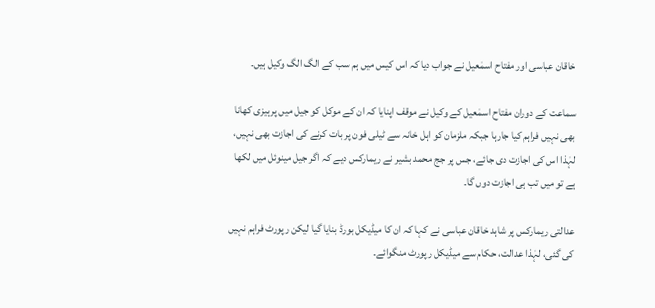خاقان عباسی اور مفتاح اسمٰعیل نے جواب دیا کہ اس کیس میں ہم سب کے الگ الگ وکیل ہیں۔

سماعت کے دوران مفتاح اسمٰعیل کے وکیل نے موقف اپنایا کہ ان کے موکل کو جیل میں پرہیزی کھانا بھی نہیں فراہم کیا جارہا جبکہ ملزمان کو اہل خانہ سے ٹیلی فون پر بات کرنے کی اجازت بھی نہیں، لہٰذا اس کی اجازت دی جائے، جس پر جج محمد بشیر نے ریمارکس دیے کہ اگر جیل مینوئل میں لکھا ہے تو میں تب ہی اجازت دوں گا۔

عدالتی ریمارکس پر شاہد خاقان عباسی نے کہا کہ ان کا میڈیکل بورڈ بنایا گیا لیکن رپورٹ فراہم نہیں کی گئی، لہٰذا عدالت، حکام سے میڈیکل رپورٹ منگوائے۔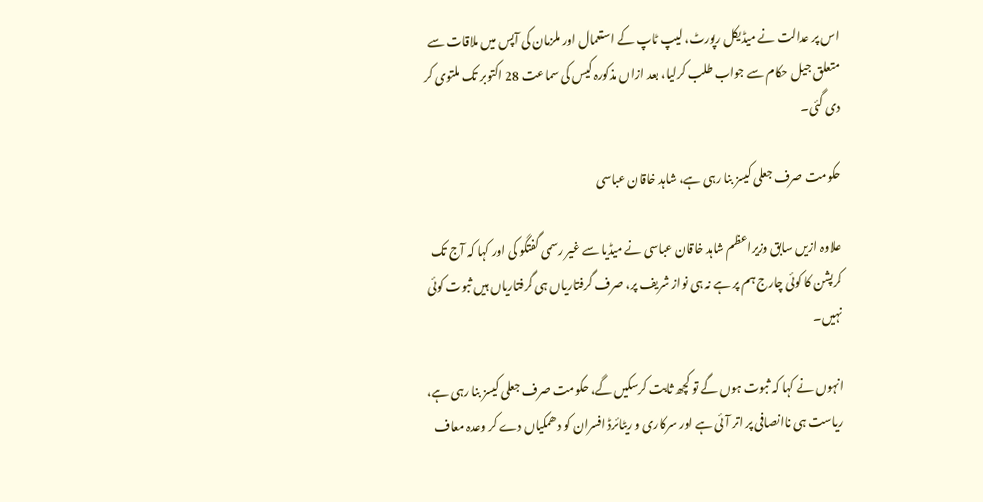اس پر عدالت نے میڈیکل رپورٹ، لیپ ٹاپ کے استعمال اور ملزمان کی آپس میں ملاقات سے متعلق جیل حکام سے جواب طلب کرلیا، بعد ازاں مذکورہ کیس کی سماعت 28 اکتوبر تک ملتوی کر دی گئی۔

حکومت صرف جعلی کیسز بنا رہی ہے، شاہد خاقان عباسی

علاوہ ازیں سابق وزیراعظم شاہد خاقان عباسی نے میڈیا سے غیر رسمی گفتگو کی اور کہا کہ آج تک کرپشن کا کوئی چارج ہم پر ہے نہ ہی نواز شریف پر، صرف گرفتاریاں ہی گرفتاریاں ہیں ثبوت کوئی نہیں۔

انہوں نے کہا کہ ثبوت ہوں گے تو کچھ ثابت کرسکیں گے، حکومت صرف جعلی کیسز بنا رہی ہے، ریاست ہی ناانصافی پر اتر آئی ہے اور سرکاری و ریٹائرڈ افسران کو دھمکیاں دے کر وعدہ معاف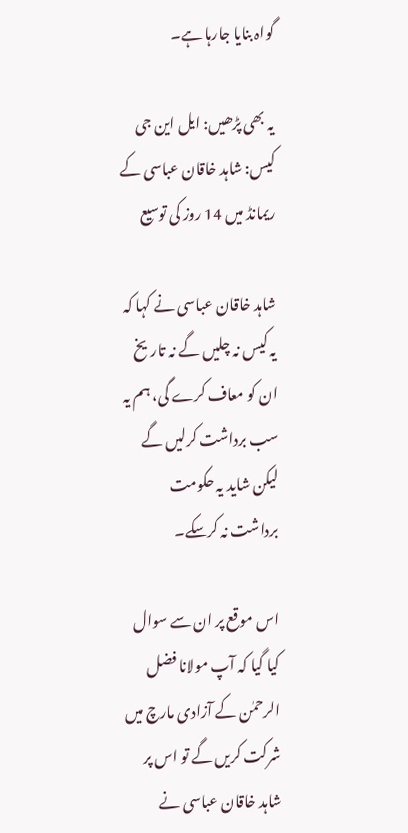گواہ بنایا جارہا ہے۔

یہ بھی پڑھیں: ایل این جی کیس: شاہد خاقان عباسی کے ریمانڈ میں 14 روز کی توسیع

شاہد خاقان عباسی نے کہا کہ یہ کیس نہ چلیں گے نہ تاریخ ان کو معاف کرے گی، ہم یہ سب برداشت کرلیں گے لیکن شاید یہ حکومت برداشت نہ کرسکے۔

اس موقع پر ان سے سوال کیا گیا کہ آپ مولانا فضل الرحمٰن کے آزادی مارچ میں شرکت کریں گے تو اس پر شاہد خاقان عباسی نے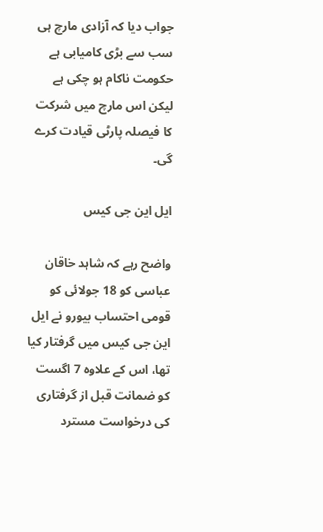جواب دیا کہ آزادی مارچ ہی سب سے بڑی کامیابی ہے حکومت ناکام ہو چکی ہے لیکن اس مارچ میں شرکت کا فیصلہ پارٹی قیادت کرے گی۔

ایل این جی کیس

واضح رہے کہ شاہد خاقان عباسی کو 18 جولائی کو قومی احتساب بیورو نے ایل این جی کیس میں گرفتار کیا تھا، اس کے علاوہ 7 اگست کو ضمانت قبل از گرفتاری کی درخواست مسترد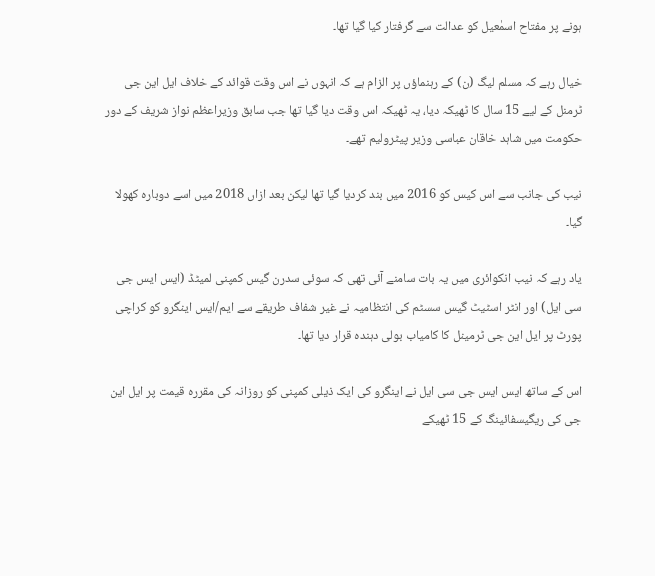ہونے پر مفتاح اسمٰعیل کو عدالت سے گرفتار کیا گیا تھا۔

خیال رہے کہ مسلم لیگ (ن) کے رہنماؤں پر الزام ہے کہ انہوں نے اس وقت قوائد کے خلاف ایل این جی ٹرمنل کے لیے 15 سال کا ٹھیکہ دیا، یہ ٹھیکہ اس وقت دیا گیا تھا جب سابق وزیراعظم نواز شریف کے دور حکومت میں شاہد خاقان عباسی وزیر پیٹرولیم تھے۔

نیب کی جانب سے اس کیس کو 2016 میں بند کردیا گیا تھا لیکن بعد ازاں 2018 میں اسے دوبارہ کھولا گیا۔

یاد رہے کہ نیب انکوائری میں یہ بات سامنے آئی تھی کہ سوئی سدرن گیس کمپنی لمیٹڈ (ایس ایس جی سی ایل) اور انٹر اسٹیٹ گیس سسٹم کی انتظامیہ نے غیر شفاف طریقے سے ایم/ایس اینگرو کو کراچی پورٹ پر ایل این جی ٹرمینل کا کامیاب بولی دہندہ قرار دیا تھا۔

اس کے ساتھ ایس ایس جی سی ایل نے اینگرو کی ایک ذیلی کمپنی کو روزانہ کی مقررہ قیمت پر ایل این جی کی ریگیسفائینگ کے 15 ٹھیکے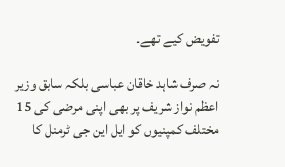تفویض کیے تھے۔

نہ صرف شاہد خاقان عباسی بلکہ سابق وزیر اعظم نواز شریف پر بھی اپنی مرضی کی 15 مختلف کمپنیوں کو ایل این جی ٹرمنل کا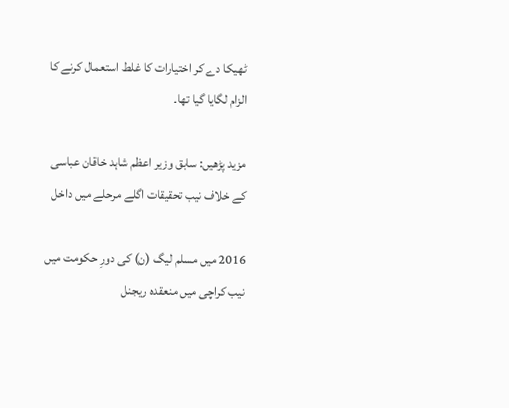ٹھیکا دے کر اختیارات کا غلط استعمال کرنے کا الزام لگایا گیا تھا۔

مزید پڑھیں: سابق وزیر اعظم شاہد خاقان عباسی کے خلاف نیب تحقیقات اگلے مرحلے میں داخل

2016 میں مسلم لیگ (ن) کی دورِ حکومت میں نیب کراچی میں منعقدہ ریجنل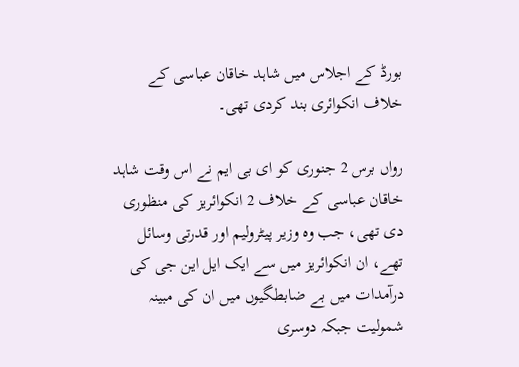بورڈ کے اجلاس میں شاہد خاقان عباسی کے خلاف انکوائری بند کردی تھی۔

رواں برس 2 جنوری کو ای بی ایم نے اس وقت شاہد خاقان عباسی کے خلاف 2 انکوائریز کی منظوری دی تھی، جب وہ وزیر پیٹرولیم اور قدرتی وسائل تھے، ان انکوائریز میں سے ایک ایل این جی کی درآمدات میں بے ضابطگیوں میں ان کی مبینہ شمولیت جبکہ دوسری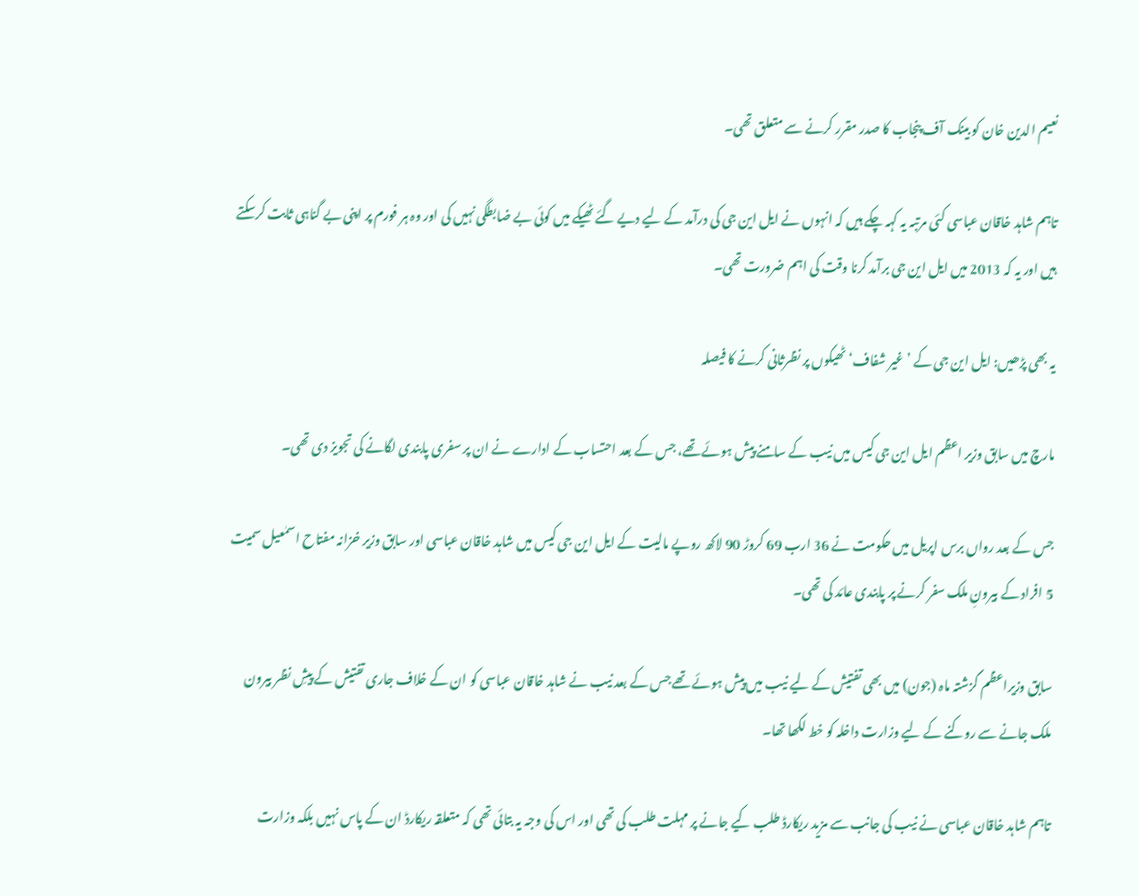نعیم الدین خان کو بینک آف پنجاب کا صدر مقرر کرنے سے متعلق تھی۔

تاہم شاہد خاقان عباسی کئی مرتبہ یہ کہہ چکے ہیں کہ انہوں نے ایل این جی کی درآمد کے لیے دیے گئے ٹھیکے میں کوئی بے ضابطگی نہیں کی اور وہ ہر فورم پر اپنی بے گناہی ثابت کرسکتے ہیں اور یہ کہ 2013 میں ایل این جی برآمد کرنا وقت کی اہم ضرورت تھی۔

یہ بھی پڑھیں: ایل این جی کے ’غیر شفاف‘ ٹھیکوں پر نظرثانی کرنے کا فیصلہ

مارچ میں سابق وزیر اعظم ایل این جی کیس میں نیب کے سامنے پیش ہوئے تھے، جس کے بعد احتساب کے ادارے نے ان پر سفری پابندی لگانے کی تجویز دی تھی۔

جس کے بعد رواں برس اپریل میں حکومت نے 36 ارب 69 کروڑ 90 لاکھ روپے مالیت کے ایل این جی کیس میں شاہد خاقان عباسی اور سابق وزیر خزانہ مفتاح اسمٰعیل سمیت 5 افراد کے بیرونِ ملک سفر کرنے پر پابندی عائد کی تھی۔

سابق وزیراعظم گزشتہ ماہ (جون) میں بھی تفتیش کے لیے نیب میں پیش ہوئے تھے جس کے بعد نیب نے شاہد خاقان عباسی کو ان کے خلاف جاری تفتیش کے پیشِ نظر بیرون ملک جانے سے روکنے کے لیے وزارت داخلہ کو خط لکھا تھا۔

تاہم شاہد خاقان عباسی نے نیب کی جانب سے مزید ریکارڈ طلب کیے جانے پر مہلت طلب کی تھی اور اس کی وجہ یہ بتائی تھی کہ متعلقہ ریکارڈ ان کے پاس نہیں بلکہ وزارت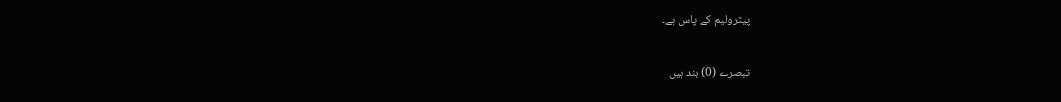پیٹرولیم کے پاس ہے۔

تبصرے (0) بند ہیں